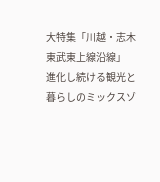大特集「川越・志木 東武東上線沿線」
進化し続ける観光と暮らしのミックスゾ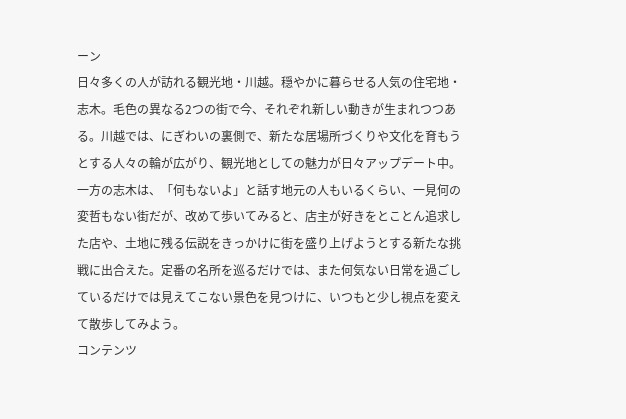ーン
日々多くの人が訪れる観光地・川越。穏やかに暮らせる人気の住宅地・志木。毛色の異なる2つの街で今、それぞれ新しい動きが生まれつつある。川越では、にぎわいの裏側で、新たな居場所づくりや文化を育もうとする人々の輪が広がり、観光地としての魅力が日々アップデート中。一方の志木は、「何もないよ」と話す地元の人もいるくらい、一見何の変哲もない街だが、改めて歩いてみると、店主が好きをとことん追求した店や、土地に残る伝説をきっかけに街を盛り上げようとする新たな挑戦に出合えた。定番の名所を巡るだけでは、また何気ない日常を過ごしているだけでは見えてこない景色を見つけに、いつもと少し視点を変えて散歩してみよう。
コンテンツ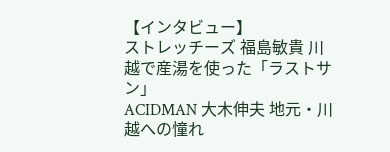【インタビュー】
ストレッチーズ 福島敏貴 川越で産湯を使った「ラストサン」
ACIDMAN 大木伸夫 地元・川越への憧れ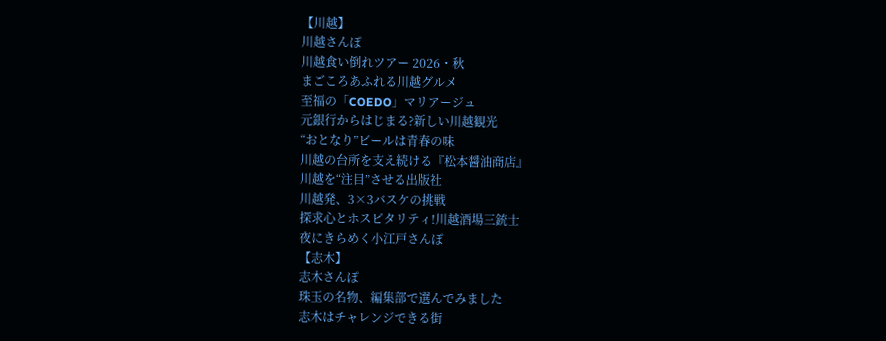【川越】
川越さんぽ
川越食い倒れツアー 2026・秋
まごころあふれる川越グルメ
至福の「COEDO」マリアージュ
元銀行からはじまる?新しい川越観光
“おとなり”ビールは青春の味
川越の台所を支え続ける『松本醤油商店』
川越を“注目”させる出版社
川越発、3×3バスケの挑戦
探求心とホスピタリティ!川越酒場三銃士
夜にきらめく小江戸さんぽ
【志木】
志木さんぽ
珠玉の名物、編集部で選んでみました
志木はチャレンジできる街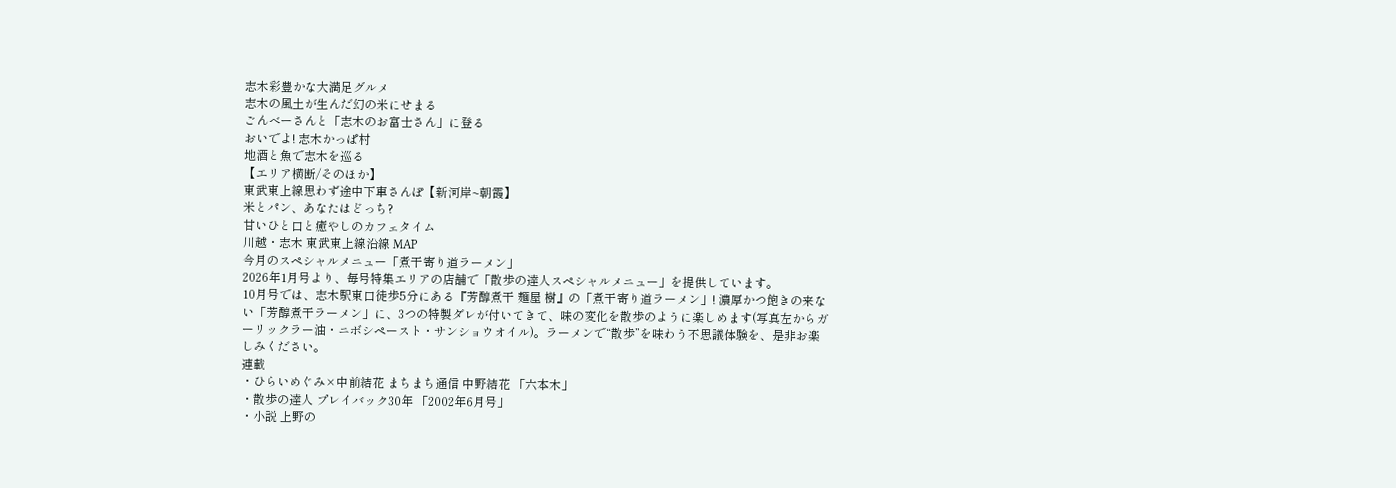志木彩豊かな大満足グルメ
志木の風土が生んだ幻の米にせまる
ごんべーさんと「志木のお富士さん」に登る
おいでよ! 志木かっぱ村
地酒と魚で志木を巡る
【エリア横断/そのほか】
東武東上線思わず途中下車さんぽ【新河岸~朝霞】
米とパン、あなたはどっち?
甘いひと口と癒やしのカフェタイム
川越・志木 東武東上線沿線 MAP
今月のスペシャルメニュー「煮干寄り道ラーメン」
2026年1月号より、毎号特集エリアの店舗で「散歩の達人スペシャルメニュー」を提供しています。
10月号では、志木駅東口徒歩5分にある『芳醇煮干 麺屋 樹』の「煮干寄り道ラーメン」! 濃厚かつ飽きの来ない「芳醇煮干ラーメン」に、3つの特製ダレが付いてきて、味の変化を散歩のように楽しめます(写真左からガーリックラー油・ニボシペースト・サンショウオイル)。ラーメンで“散歩”を味わう不思議体験を、是非お楽しみください。
連載
・ひらいめぐみ×中前結花 まちまち通信 中野結花 「六本木」
・散歩の達人 プレイバック30年 「2002年6月号」
・小説 上野の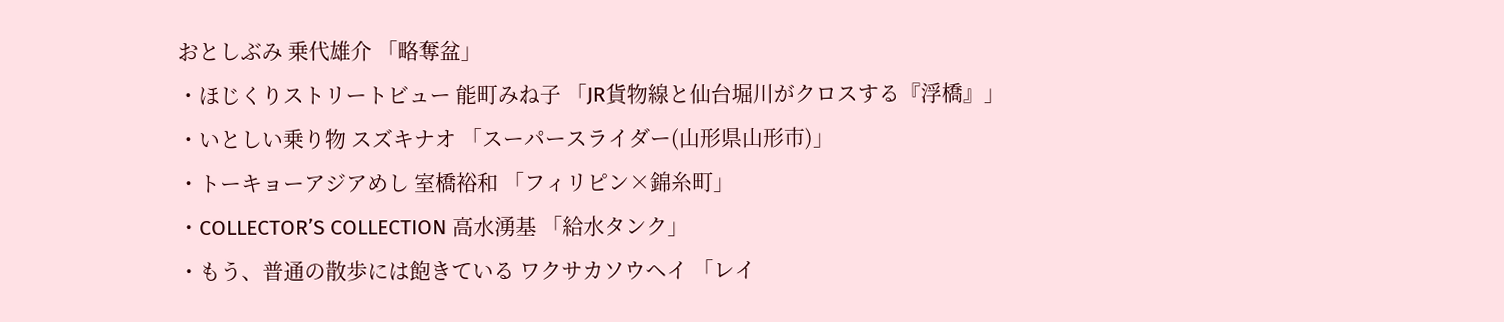おとしぶみ 乗代雄介 「略奪盆」
・ほじくりストリートビュー 能町みね子 「JR貨物線と仙台堀川がクロスする『浮橋』」
・いとしい乗り物 スズキナオ 「スーパースライダー(山形県山形市)」
・トーキョーアジアめし 室橋裕和 「フィリピン×錦糸町」
・COLLECTOR’S COLLECTION 高水湧基 「給水タンク」
・もう、普通の散歩には飽きている ワクサカソウヘイ 「レイ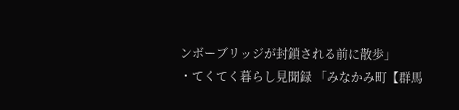ンボーブリッジが封鎖される前に散歩」
・てくてく暮らし見聞録 「みなかみ町【群馬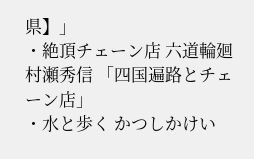県】」
・絶頂チェーン店 六道輪廻 村瀬秀信 「四国遍路とチェーン店」
・水と歩く かつしかけい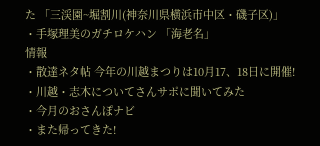た 「三渓園~堀割川(神奈川県横浜市中区・磯子区)」
・手塚理美のガチロケハン 「海老名」
情報
・散達ネタ帖 今年の川越まつりは10月17、18日に開催!
・川越・志木についてさんサポに聞いてみた
・今月のおさんぽナビ
・また帰ってきた!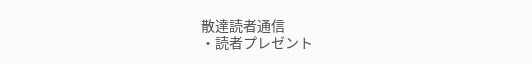散達読者通信
・読者プレゼント